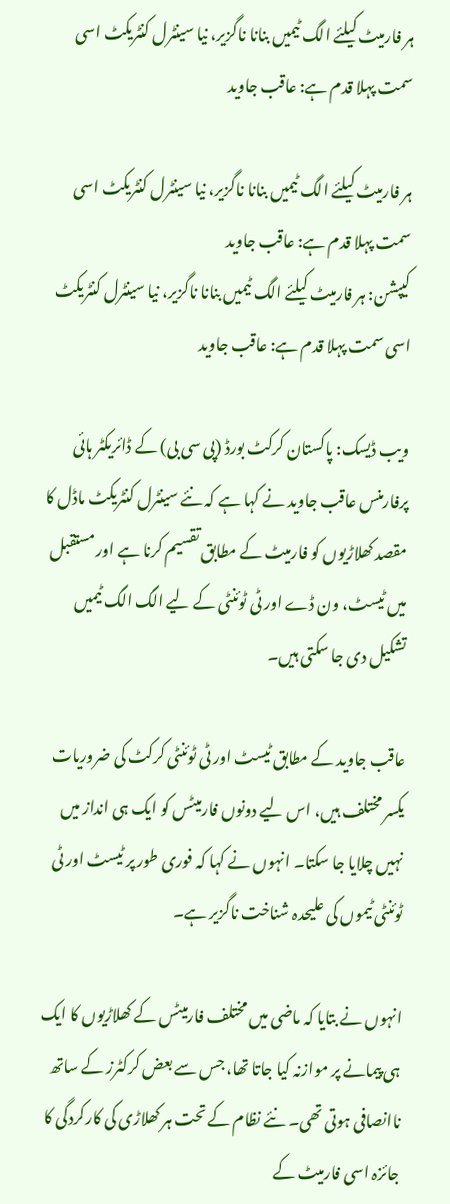ہر فارمیٹ کیلئے الگ ٹیمیں بنانا ناگزیر، نیا سینٹرل کنٹریکٹ اسی سمت پہلا قدم ہے: عاقب جاوید

ہر فارمیٹ کیلئے الگ ٹیمیں بنانا ناگزیر، نیا سینٹرل کنٹریکٹ اسی سمت پہلا قدم ہے: عاقب جاوید
کیپشن: ہر فارمیٹ کیلئے الگ ٹیمیں بنانا ناگزیر، نیا سینٹرل کنٹریکٹ اسی سمت پہلا قدم ہے: عاقب جاوید

ویب ڈیسک: پاکستان کرکٹ بورڈ (پی سی بی) کے ڈائریکٹر ہائی پرفارمنس عاقب جاوید نے کہا ہے کہ نئے سینٹرل کنٹریکٹ ماڈل کا مقصد کھلاڑیوں کو فارمیٹ کے مطابق تقسیم کرنا ہے اور مستقبل میں ٹیسٹ، ون ڈے اور ٹی ٹوئنٹی کے لیے الگ الگ ٹیمیں تشکیل دی جا سکتی ہیں۔

عاقب جاوید کے مطابق ٹیسٹ اور ٹی ٹوئنٹی کرکٹ کی ضروریات یکسر مختلف ہیں، اس لیے دونوں فارمیٹس کو ایک ہی انداز میں نہیں چلایا جا سکتا۔ انہوں نے کہا کہ فوری طور پر ٹیسٹ اور ٹی ٹوئنٹی ٹیموں کی علیحدہ شناخت ناگزیر ہے۔

انہوں نے بتایا کہ ماضی میں مختلف فارمیٹس کے کھلاڑیوں کا ایک ہی پیمانے پر موازنہ کیا جاتا تھا، جس سے بعض کرکٹرز کے ساتھ ناانصافی ہوتی تھی۔ نئے نظام کے تحت ہر کھلاڑی کی کارکردگی کا جائزہ اسی فارمیٹ کے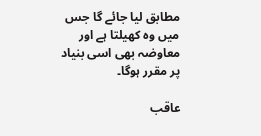مطابق لیا جائے گا جس میں وہ کھیلتا ہے اور معاوضہ بھی اسی بنیاد پر مقرر ہوگا۔

عاقب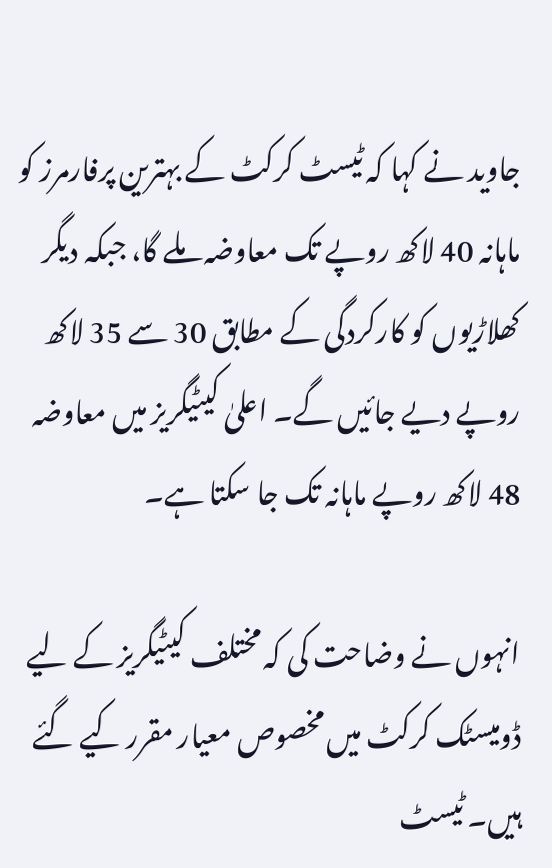جاوید نے کہا کہ ٹیسٹ کرکٹ کے بہترین پرفارمرز کو ماہانہ 40 لاکھ روپے تک معاوضہ ملے گا، جبکہ دیگر کھلاڑیوں کو کارکردگی کے مطابق 30 سے 35 لاکھ روپے دیے جائیں گے۔ اعلیٰ کیٹیگریز میں معاوضہ 48 لاکھ روپے ماہانہ تک جا سکتا ہے۔

انہوں نے وضاحت کی کہ مختلف کیٹیگریز کے لیے ڈومیسٹک کرکٹ میں مخصوص معیار مقرر کیے گئے ہیں۔ ٹیسٹ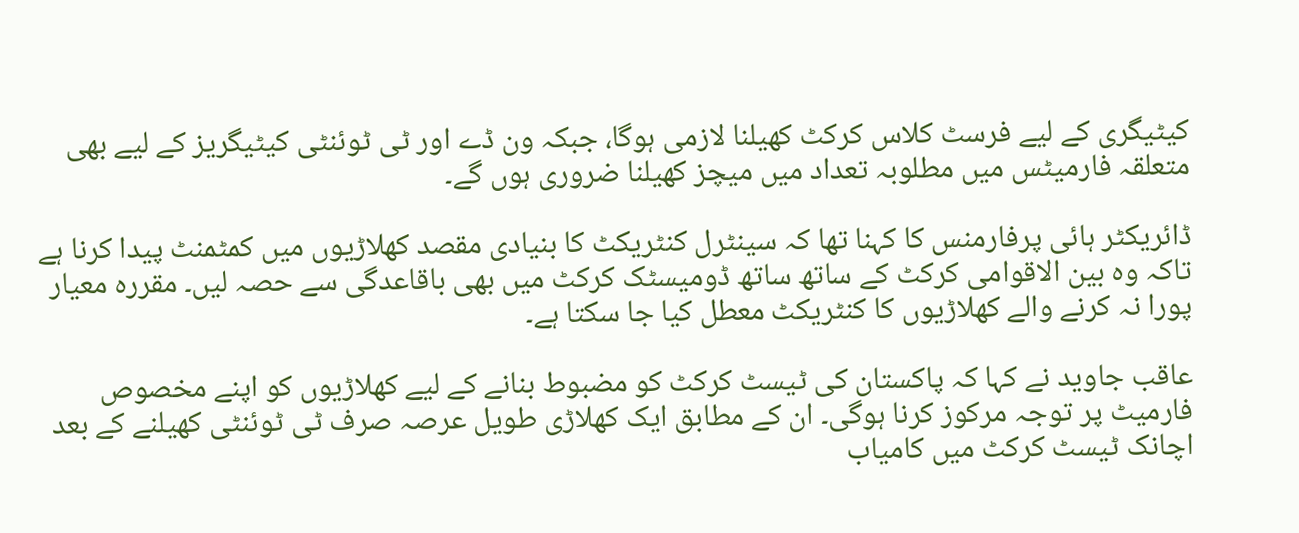کیٹیگری کے لیے فرسٹ کلاس کرکٹ کھیلنا لازمی ہوگا، جبکہ ون ڈے اور ٹی ٹوئنٹی کیٹیگریز کے لیے بھی متعلقہ فارمیٹس میں مطلوبہ تعداد میں میچز کھیلنا ضروری ہوں گے۔

ڈائریکٹر ہائی پرفارمنس کا کہنا تھا کہ سینٹرل کنٹریکٹ کا بنیادی مقصد کھلاڑیوں میں کمٹمنٹ پیدا کرنا ہے تاکہ وہ بین الاقوامی کرکٹ کے ساتھ ساتھ ڈومیسٹک کرکٹ میں بھی باقاعدگی سے حصہ لیں۔ مقررہ معیار پورا نہ کرنے والے کھلاڑیوں کا کنٹریکٹ معطل کیا جا سکتا ہے۔

عاقب جاوید نے کہا کہ پاکستان کی ٹیسٹ کرکٹ کو مضبوط بنانے کے لیے کھلاڑیوں کو اپنے مخصوص فارمیٹ پر توجہ مرکوز کرنا ہوگی۔ ان کے مطابق ایک کھلاڑی طویل عرصہ صرف ٹی ٹوئنٹی کھیلنے کے بعد اچانک ٹیسٹ کرکٹ میں کامیاب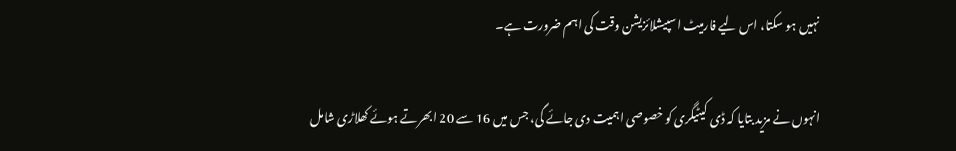نہیں ہو سکتا، اس لیے فارمیٹ اسپیشلائزیشن وقت کی اہم ضرورت ہے۔

انہوں نے مزید بتایا کہ ڈی کیٹیگری کو خصوصی اہمیت دی جائے گی، جس میں 16 سے 20 ابھرتے ہوئے کھلاڑی شامل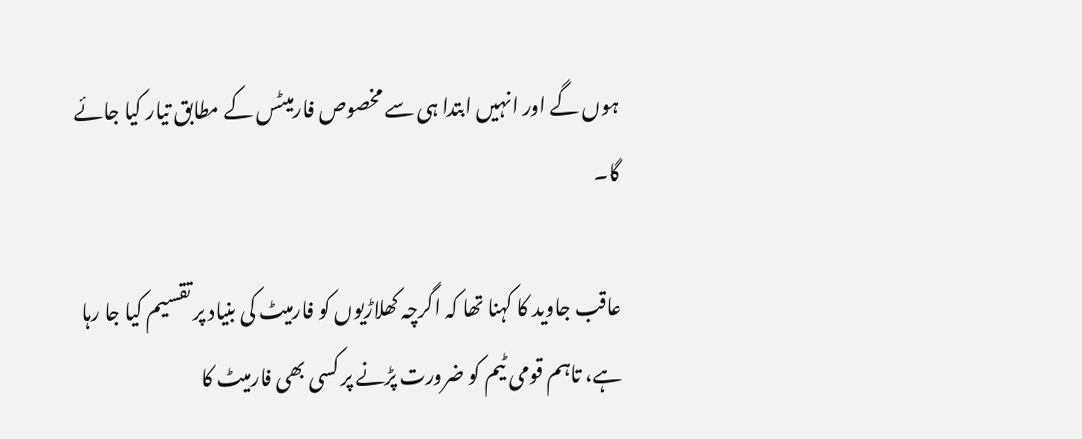ہوں گے اور انہیں ابتدا ہی سے مخصوص فارمیٹس کے مطابق تیار کیا جائے گا۔

عاقب جاوید کا کہنا تھا کہ اگرچہ کھلاڑیوں کو فارمیٹ کی بنیاد پر تقسیم کیا جا رہا ہے، تاہم قومی ٹیم کو ضرورت پڑنے پر کسی بھی فارمیٹ کا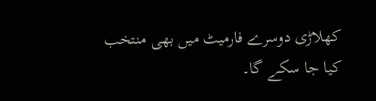کھلاڑی دوسرے فارمیٹ میں بھی منتخب کیا جا سکے گا۔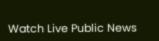Watch Live Public News